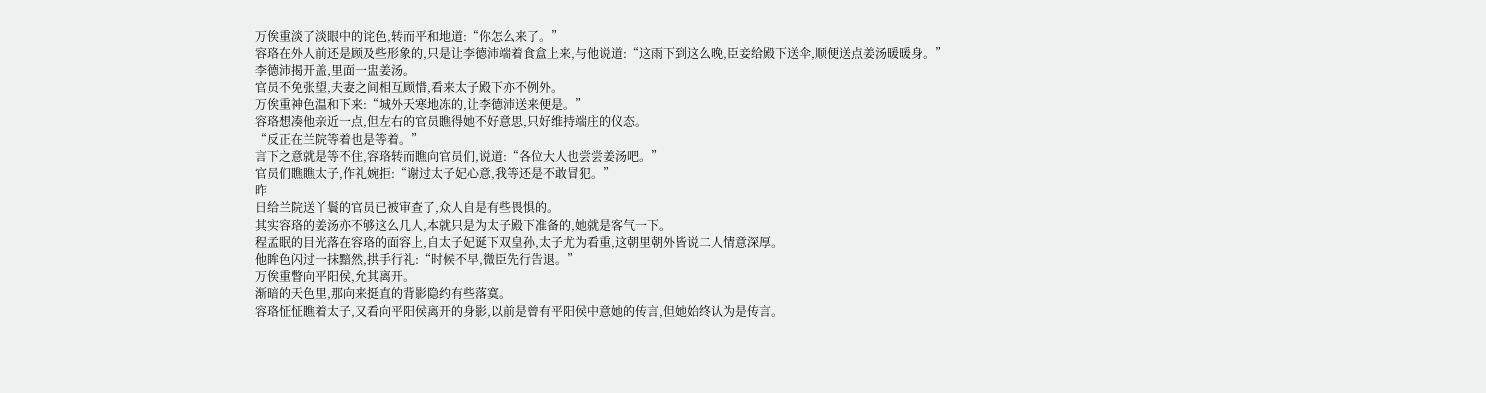万俟重淡了淡眼中的诧色,转而平和地道:“你怎么来了。”
容珞在外人前还是顾及些形象的,只是让李德沛端着食盒上来,与他说道:“这雨下到这么晚,臣妾给殿下送伞,顺便送点姜汤暖暖身。”
李德沛揭开盖,里面一盅姜汤。
官员不免张望,夫妻之间相互顾惜,看来太子殿下亦不例外。
万俟重神色温和下来:“城外天寒地冻的,让李德沛送来便是。”
容珞想凑他亲近一点,但左右的官员瞧得她不好意思,只好维持端庄的仪态。
“反正在兰院等着也是等着。”
言下之意就是等不住,容珞转而瞧向官员们,说道:“各位大人也尝尝姜汤吧。”
官员们瞧瞧太子,作礼婉拒:“谢过太子妃心意,我等还是不敢冒犯。”
昨
日给兰院送丫鬟的官员已被审查了,众人自是有些畏惧的。
其实容珞的姜汤亦不够这么几人,本就只是为太子殿下准备的,她就是客气一下。
程孟眠的目光落在容珞的面容上,自太子妃诞下双皇孙,太子尤为看重,这朝里朝外皆说二人情意深厚。
他眸色闪过一抹黯然,拱手行礼:“时候不早,微臣先行告退。”
万俟重瞥向平阳侯,允其离开。
渐暗的天色里,那向来挺直的背影隐约有些落寞。
容珞怔怔瞧着太子,又看向平阳侯离开的身影,以前是曾有平阳侯中意她的传言,但她始终认为是传言。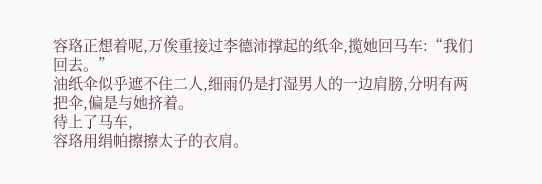容珞正想着呢,万俟重接过李德沛撑起的纸伞,揽她回马车:“我们回去。”
油纸伞似乎遮不住二人,细雨仍是打湿男人的一边肩膀,分明有两把伞,偏是与她挤着。
待上了马车,
容珞用绢帕擦擦太子的衣肩。